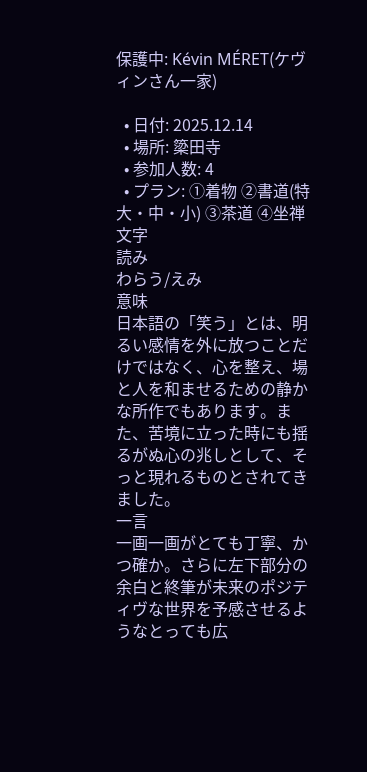保護中: Kévin MÉRET(ケヴィンさん一家)

  • 日付: 2025.12.14
  • 場所: 簗田寺
  • 参加人数: 4
  • プラン: ①着物 ②書道(特大・中・小) ③茶道 ④坐禅
文字
読み
わらう/えみ
意味
日本語の「笑う」とは、明るい感情を外に放つことだけではなく、心を整え、場と人を和ませるための静かな所作でもあります。また、苦境に立った時にも揺るがぬ心の兆しとして、そっと現れるものとされてきました。
一言
一画一画がとても丁寧、かつ確か。さらに左下部分の余白と終筆が未来のポジティヴな世界を予感させるようなとっても広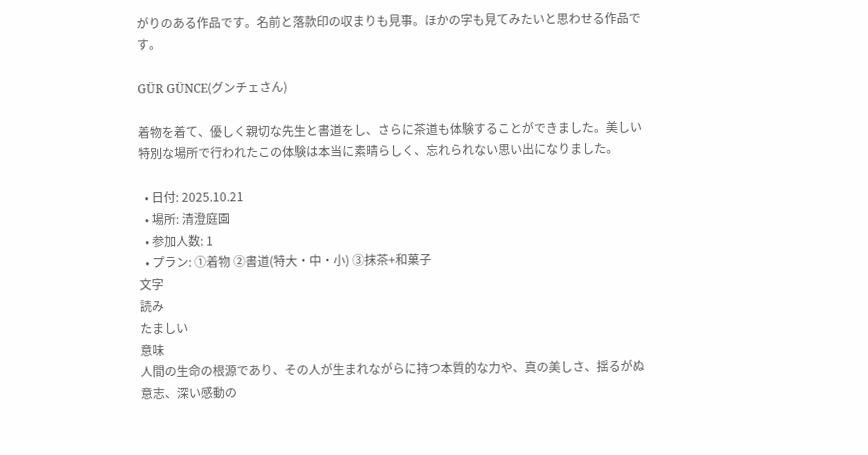がりのある作品です。名前と落款印の収まりも見事。ほかの字も見てみたいと思わせる作品です。

GÜR GÜNCE(グンチェさん)

着物を着て、優しく親切な先生と書道をし、さらに茶道も体験することができました。美しい特別な場所で行われたこの体験は本当に素晴らしく、忘れられない思い出になりました。

  • 日付: 2025.10.21
  • 場所: 清澄庭園
  • 参加人数: 1
  • プラン: ①着物 ②書道(特大・中・小) ③抹茶+和菓子
文字
読み
たましい
意味
人間の生命の根源であり、その人が生まれながらに持つ本質的な力や、真の美しさ、揺るがぬ意志、深い感動の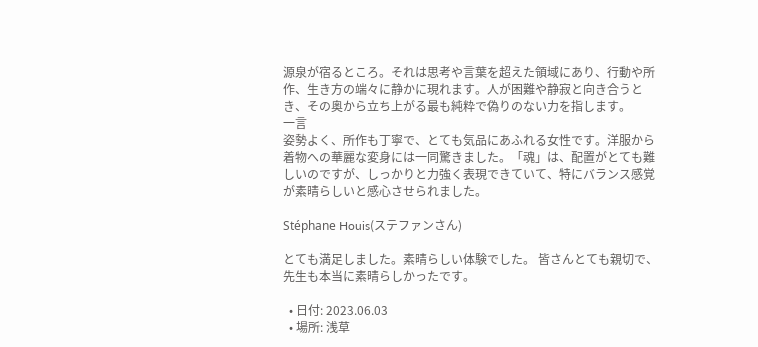源泉が宿るところ。それは思考や言葉を超えた領域にあり、行動や所作、生き方の端々に静かに現れます。人が困難や静寂と向き合うとき、その奥から立ち上がる最も純粋で偽りのない力を指します。
一言
姿勢よく、所作も丁寧で、とても気品にあふれる女性です。洋服から着物への華麗な変身には一同驚きました。「魂」は、配置がとても難しいのですが、しっかりと力強く表現できていて、特にバランス感覚が素晴らしいと感心させられました。

Stéphane Houis(ステファンさん)

とても満足しました。素晴らしい体験でした。 皆さんとても親切で、先生も本当に素晴らしかったです。

  • 日付: 2023.06.03
  • 場所: 浅草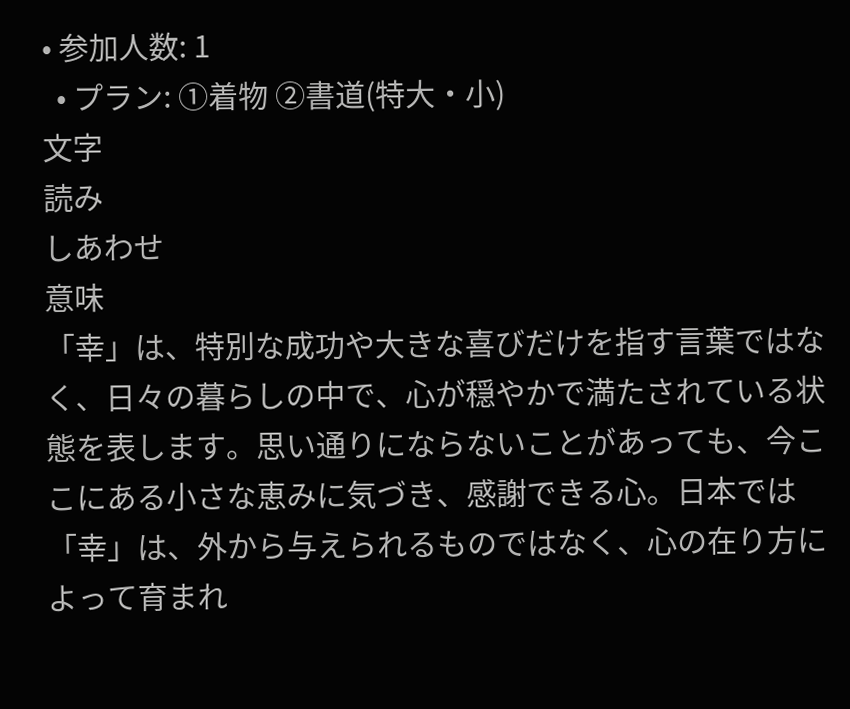• 参加人数: 1
  • プラン: ①着物 ②書道(特大・小)
文字
読み
しあわせ
意味
「幸」は、特別な成功や大きな喜びだけを指す言葉ではなく、日々の暮らしの中で、心が穏やかで満たされている状態を表します。思い通りにならないことがあっても、今ここにある小さな恵みに気づき、感謝できる心。日本では「幸」は、外から与えられるものではなく、心の在り方によって育まれ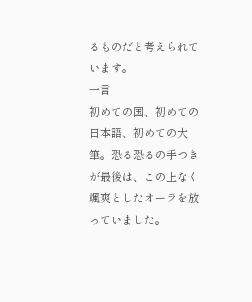るものだと考えられています。
一言
初めての国、初めての日本語、初めての大筆。恐る恐るの手つきが最後は、この上なく颯爽としたオーラを放っていました。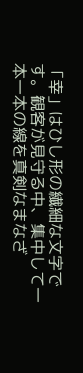「幸」はひし形の繊細な文字です。観客が見守る中、集中して一本一本の線を真剣なまなざ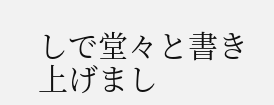しで堂々と書き上げまし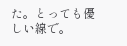た。とっても優しい線で。